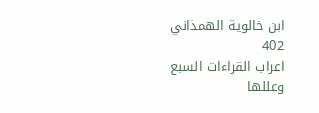ابن خالوية الهمذاني
402
اعراب القراءات السبع وعللها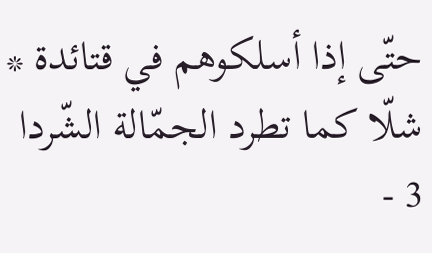حتّى إذا أسلكوهم في قتائدة * شلّا كما تطرد الجمّالة الشّردا 3 -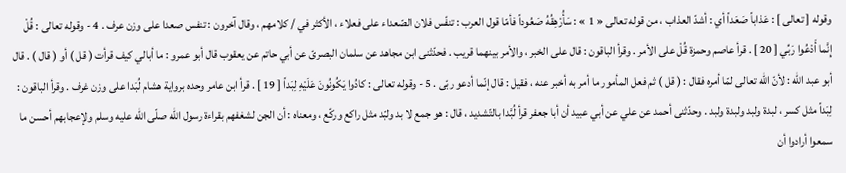وقوله [ تعالى ] : عَذاباً صَعَداً أي : أشدّ العذاب ، من قوله تعالى « 1 » : سَأُرْهِقُهُ صَعُوداً فأمّا قول العرب : تنفّس فلان الصّعداء على فعلاء ، الأكثر في / كلامهم ، وقال آخرون : تنفس صعدا على وزن عرف . 4 - وقوله تعالى : قُلْ إِنَّما أَدْعُوا رَبِّي [ 20 ] . قرأ عاصم وحمزة قُلْ على الأمر . وقرأ الباقون : قال على الخبر ، والأمر بينهما قريب . فحدّثنى ابن مجاهد عن سلمان البصرىّ عن أبي حاتم عن يعقوب قال أبو عمرو : ما أبالي كيف قرأت ( قل ) أو ( قال ) . قال أبو عبد اللّه : لأنّ اللّه تعالى لمّا أمره فقال : ( قل ) ثم فعل المأمور ما أمر به أخبر عنه ، فقيل : قال إنّما أدعو ربّى . 5 - وقوله تعالى : كادُوا يَكُونُونَ عَلَيْهِ لِبَداً [ 19 ] . قرأ ابن عامر وحده برواية هشام لُبَدا على وزن غرف . وقرأ الباقون : لِبَداً مثل كسر ، لبدة ولبد ولبدة ولبد . وحدّثنى أحمد عن علي عن أبي عبيد أن أبا جعفر قرأ لُبَّدا بالتّشديد ، قال : هو جمع لا بد ولبّد مثل راكع وركّع ، ومعناه : أن الجن لشغفهم بقراءة رسول اللّه صلّى اللّه عليه وسلم ولإعجابهم أحسن ما سمعوا أرادوا أن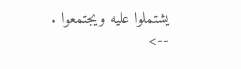يشتملوا عليه ويجتمعوا .
-->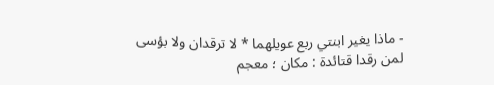- ماذا يغير ابنتي ربع عويلهما * لا ترقدان ولا بؤسى لمن رقدا قتائدة : مكان ؛ معجم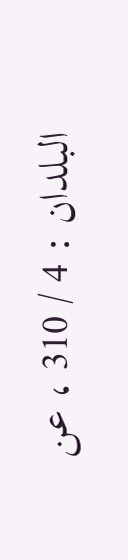البلدان : 4 / 310 ، عن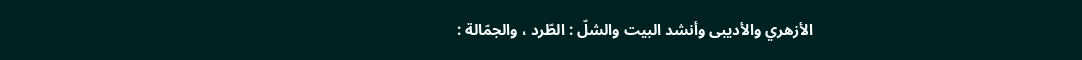الأزهري والأديبى وأنشد البيت والشلّ : الطّرد ، والجمّالة :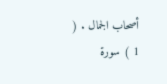أصحاب الجمال . ( 1 ) سورة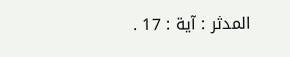المدثر : آية : 17 .